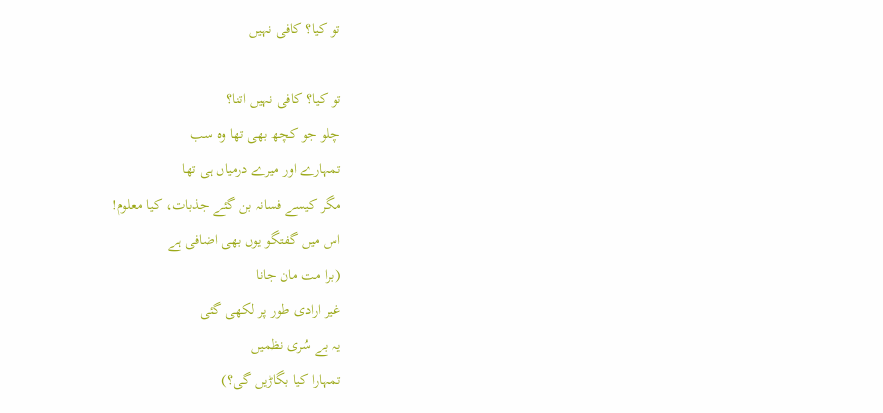تو کیا؟ کافی نہیں

تو کیا؟ کافی نہیں اتنا؟
چلو جو کچھ بھی تھا وہ سب
تمہارے اور میرے درمیاں ہی تھا
مگر کیسے فسانہ بن گئے جذبات، کیا معلوم!
اس میں گفتگو یوں بھی اضافی ہے
(برا مت مان جانا
غیر ارادی طور پر لکھی گئی
یہ بے سُری نظمیں
تمہارا کیا بگاڑیں گی؟)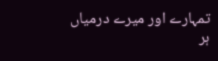تمہارے اور میرے درمیاں
ہر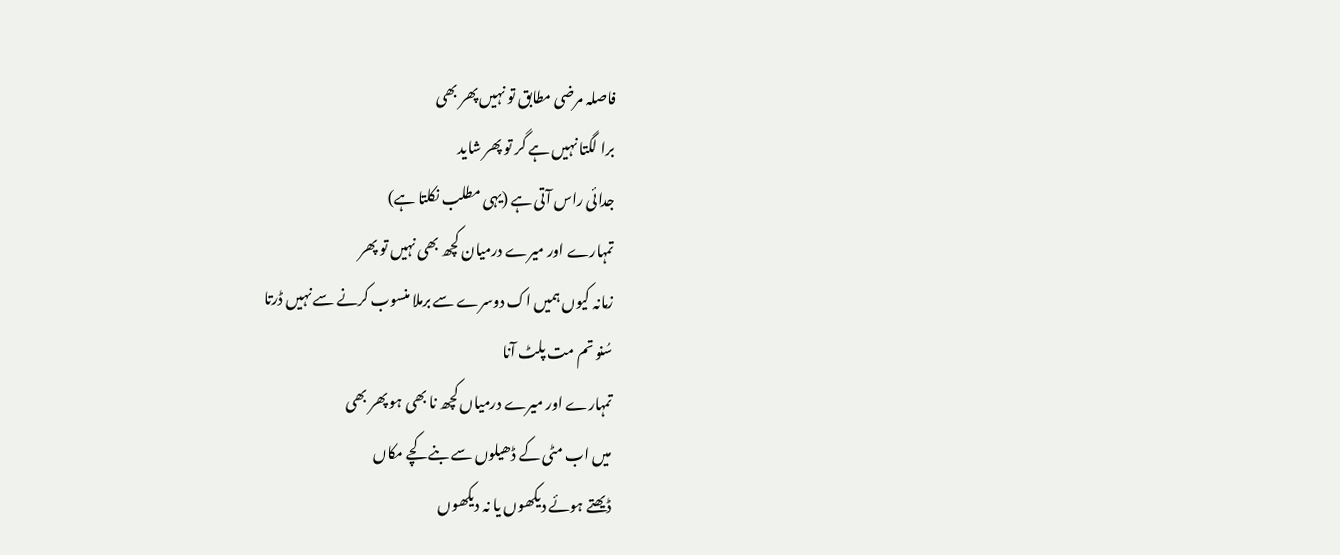فاصلہ مرضی مطابق تو نہیں پھر بھی
برا لگتا نہیں ہے گر تو پھر شاید
جدائی راس آتی ہے (یہی مطلب نکلتا ہے)
تمہارے اور میرے درمیان کچھ بھی نہیں تو پھر
زمانہ کیوں ہمیں اک دوسرے سے برملا منسوب کرنے سے نہیں ڈرتا
سُنو تم مت پلٹ آنا
تمہارے اور میرے درمیاں کچھ نا بھی ہو پھر بھی
میں اب مٹی کے ڈھیلوں سے بنے کچے مکاں
ڈیھتے ہوئے دیکھوں یا نہ دیکھوں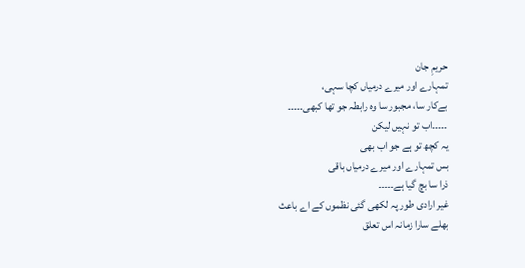حریمِ جان
تمہارے اور میرے درمیاں کچا سہی،
بےکار سا، مجبور سا وہ رابطہ جو تھا کبھی۔۔۔۔۔
۔۔۔۔۔اب تو نہیں لیکن
یہ کچھ تو ہے جو اب بھی
بس تمہارے اور میرے درمیاں باقی
ذرا سا بچ گیا ہے۔۔۔۔۔
غیر ارادی طور پہ لکھی گئی نظموں کے اے باعث
بھلے سارا زمانہ اس تعلق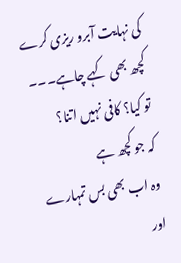کی نہایت آبرو ریزی کرے
کچھ بھی کہے چاہے۔۔۔
تو کیا؟ کافی نہیں اتنا؟
کہ جو کچھ ہے
وہ اب بھی بس تمہارے اور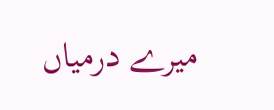میرے درمیاں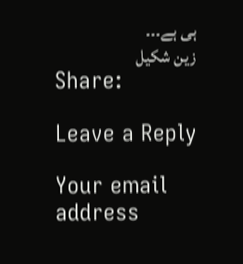ہی ہے۔۔۔
زین شکیل
Share:

Leave a Reply

Your email address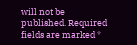will not be published. Required fields are marked *